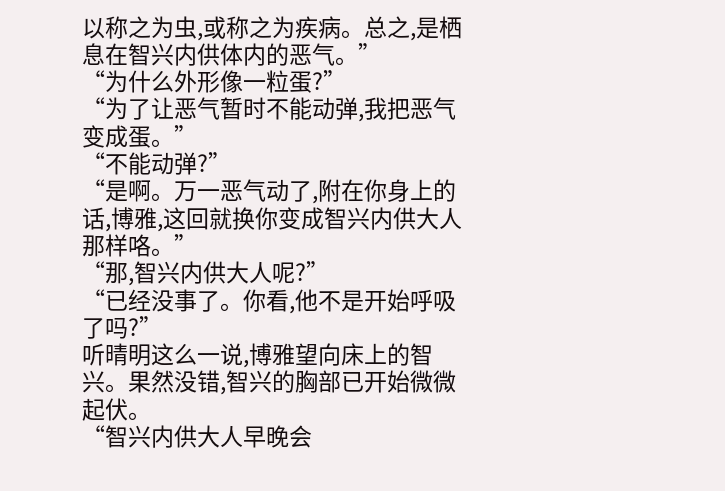以称之为虫,或称之为疾病。总之,是栖息在智兴内供体内的恶气。”
“为什么外形像一粒蛋?”
“为了让恶气暂时不能动弹,我把恶气变成蛋。”
“不能动弹?”
“是啊。万一恶气动了,附在你身上的话,博雅,这回就换你变成智兴内供大人那样咯。”
“那,智兴内供大人呢?”
“已经没事了。你看,他不是开始呼吸了吗?”
听晴明这么一说,博雅望向床上的智兴。果然没错,智兴的胸部已开始微微起伏。
“智兴内供大人早晚会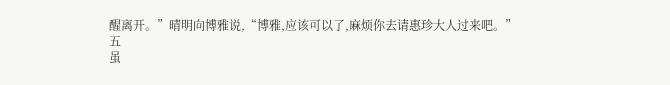醒离开。”晴明向博雅说,“博雅,应该可以了,麻烦你去请惠珍大人过来吧。”
五
虽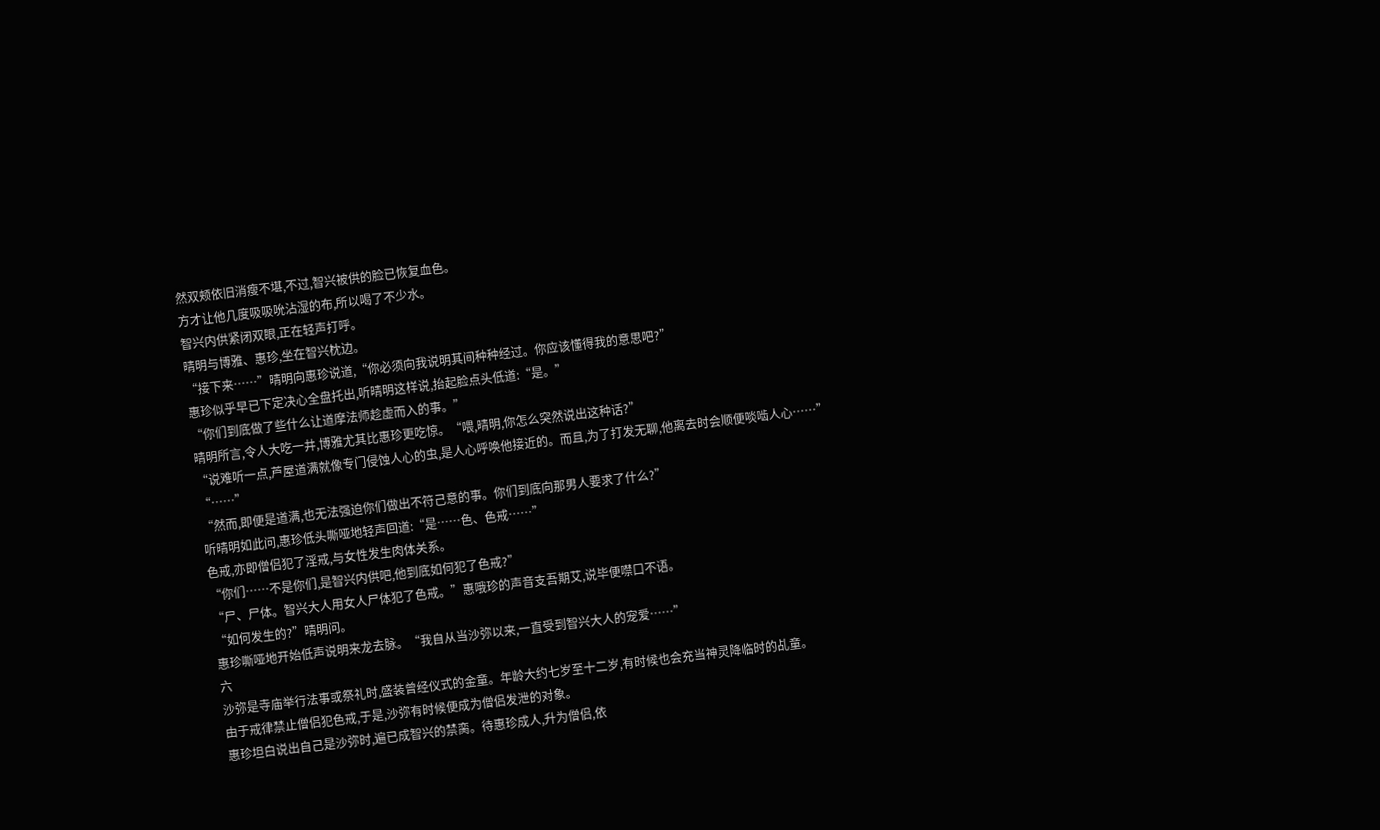然双颊依旧消瘦不堪,不过,智兴被供的脸已恢复血色。
方才让他几度吸吸吮沾湿的布,所以喝了不少水。
智兴内供紧闭双眼,正在轻声打呼。
晴明与博雅、惠珍,坐在智兴枕边。
“接下来……”晴明向惠珍说道,“你必须向我说明其间种种经过。你应该懂得我的意思吧?”
惠珍似乎早已下定决心全盘托出,听晴明这样说,抬起脸点头低道:“是。”
“你们到底做了些什么让道摩法师趁虚而入的事。”
晴明所言,令人大吃一井,博雅尤其比惠珍更吃惊。“喂,晴明,你怎么突然说出这种话?”
“说难听一点,芦屋道满就像专门侵蚀人心的虫,是人心呼唤他接近的。而且,为了打发无聊,他离去时会顺便啖啮人心……”
“……”
“然而,即便是道满,也无法强迫你们做出不符己意的事。你们到底向那男人要求了什么?”
听晴明如此问,惠珍低头嘶哑地轻声回道:“是……色、色戒……”
色戒,亦即僧侣犯了淫戒,与女性发生肉体关系。
“你们……不是你们,是智兴内供吧,他到底如何犯了色戒?”
“尸、尸体。智兴大人用女人尸体犯了色戒。”惠哦珍的声音支吾期艾,说毕便噤口不语。
“如何发生的?”晴明问。
惠珍嘶哑地开始低声说明来龙去脉。“我自从当沙弥以来,一直受到智兴大人的宠爱……”
六
沙弥是寺庙举行法事或祭礼时,盛装曾经仪式的金童。年龄大约七岁至十二岁,有时候也会充当神灵降临时的乩童。
由于戒律禁止僧侣犯色戒,于是,沙弥有时候便成为僧侣发泄的对象。
惠珍坦白说出自己是沙弥时,遍已成智兴的禁脔。待惠珍成人,升为僧侣,依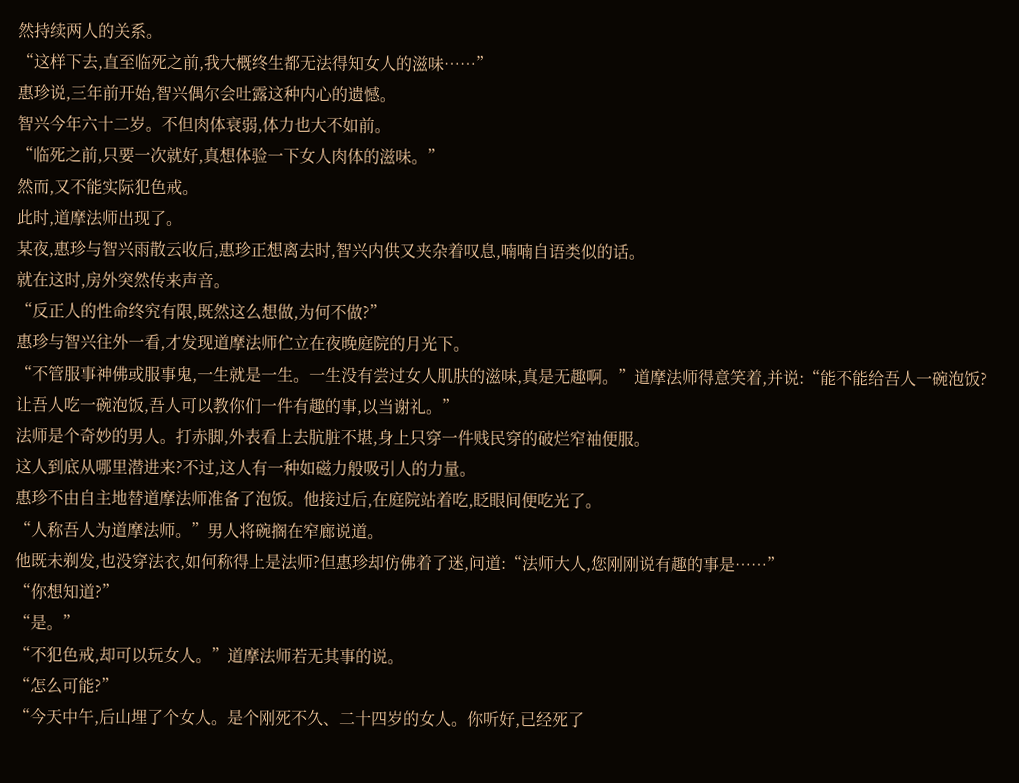然持续两人的关系。
“这样下去,直至临死之前,我大概终生都无法得知女人的滋味……”
惠珍说,三年前开始,智兴偶尔会吐露这种内心的遗憾。
智兴今年六十二岁。不但肉体衰弱,体力也大不如前。
“临死之前,只要一次就好,真想体验一下女人肉体的滋味。”
然而,又不能实际犯色戒。
此时,道摩法师出现了。
某夜,惠珍与智兴雨散云收后,惠珍正想离去时,智兴内供又夹杂着叹息,喃喃自语类似的话。
就在这时,房外突然传来声音。
“反正人的性命终究有限,既然这么想做,为何不做?”
惠珍与智兴往外一看,才发现道摩法师伫立在夜晚庭院的月光下。
“不管服事神佛或服事鬼,一生就是一生。一生没有尝过女人肌肤的滋味,真是无趣啊。”道摩法师得意笑着,并说:“能不能给吾人一碗泡饭?让吾人吃一碗泡饭,吾人可以教你们一件有趣的事,以当谢礼。”
法师是个奇妙的男人。打赤脚,外表看上去肮脏不堪,身上只穿一件贱民穿的破烂窄袖便服。
这人到底从哪里潜进来?不过,这人有一种如磁力般吸引人的力量。
惠珍不由自主地替道摩法师准备了泡饭。他接过后,在庭院站着吃,眨眼间便吃光了。
“人称吾人为道摩法师。”男人将碗搁在窄廊说道。
他既未剃发,也没穿法衣,如何称得上是法师?但惠珍却仿佛着了迷,问道:“法师大人,您刚刚说有趣的事是……”
“你想知道?”
“是。”
“不犯色戒,却可以玩女人。”道摩法师若无其事的说。
“怎么可能?”
“今天中午,后山埋了个女人。是个刚死不久、二十四岁的女人。你听好,已经死了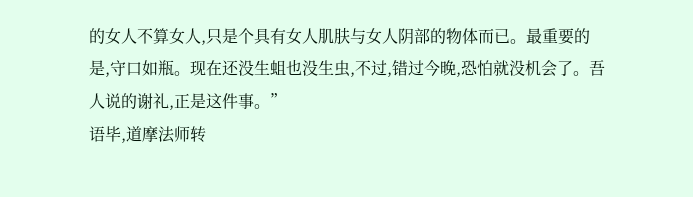的女人不算女人,只是个具有女人肌肤与女人阴部的物体而已。最重要的是,守口如瓶。现在还没生蛆也没生虫,不过,错过今晚,恐怕就没机会了。吾人说的谢礼,正是这件事。”
语毕,道摩法师转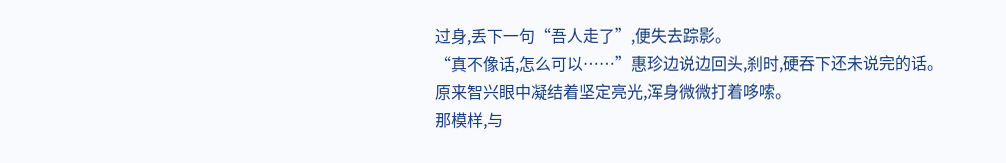过身,丢下一句“吾人走了”,便失去踪影。
“真不像话,怎么可以……”惠珍边说边回头,刹时,硬吞下还未说完的话。
原来智兴眼中凝结着坚定亮光,浑身微微打着哆嗦。
那模样,与